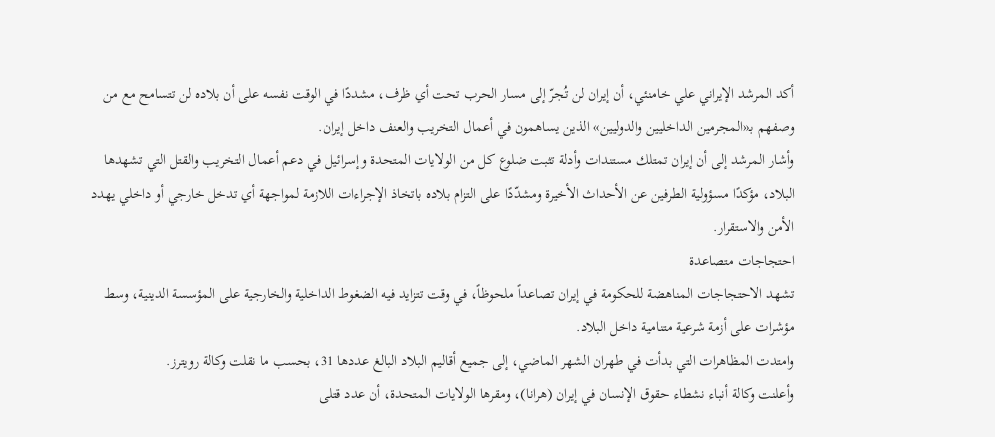أكد المرشد الإيراني علي خامنئي، أن إيران لن تُجرّ إلى مسار الحرب تحت أي ظرف، مشددًا في الوقت نفسه على أن بلاده لن تتسامح مع من وصفهم بـ«المجرمين الداخليين والدوليين» الذين يساهمون في أعمال التخريب والعنف داخل إيران.
وأشار المرشد إلى أن إيران تمتلك مستندات وأدلة تثبت ضلوع كل من الولايات المتحدة وإسرائيل في دعم أعمال التخريب والقتل التي تشهدها البلاد، مؤكدًا مسؤولية الطرفين عن الأحداث الأخيرة ومشدّدًا على التزام بلاده باتخاذ الإجراءات اللازمة لمواجهة أي تدخل خارجي أو داخلي يهدد الأمن والاستقرار.
احتجاجات متصاعدة
تشهد الاحتجاجات المناهضة للحكومة في إيران تصاعداً ملحوظاً، في وقت تتزايد فيه الضغوط الداخلية والخارجية على المؤسسة الدينية، وسط مؤشرات على أزمة شرعية متنامية داخل البلاد.
وامتدت المظاهرات التي بدأت في طهران الشهر الماضي، إلى جميع أقاليم البلاد البالغ عددها 31، بحسب ما نقلت وكالة رويترز.
وأعلنت وكالة أنباء نشطاء حقوق الإنسان في إيران (هرانا)، ومقرها الولايات المتحدة، أن عدد قتلى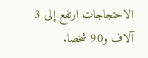الاحتجاجات ارتفع إلى 3 آلاف و90 شخصا.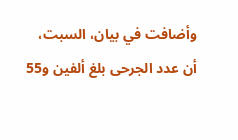وأضافت في بيان، السبت، أن عدد الجرحى بلغ ألفين و55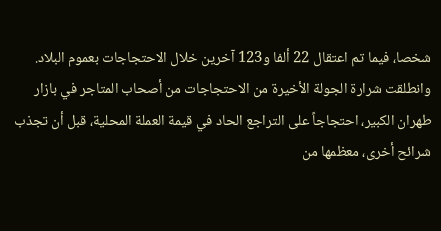شخصا، فيما تم اعتقال 22 ألفا و123 آخرين خلال الاحتجاجات بعموم البلاد.
وانطلقت شرارة الجولة الأخيرة من الاحتجاجات من أصحاب المتاجر في بازار طهران الكبير، احتجاجاً على التراجع الحاد في قيمة العملة المحلية، قبل أن تجذب شرائح أخرى، معظمها من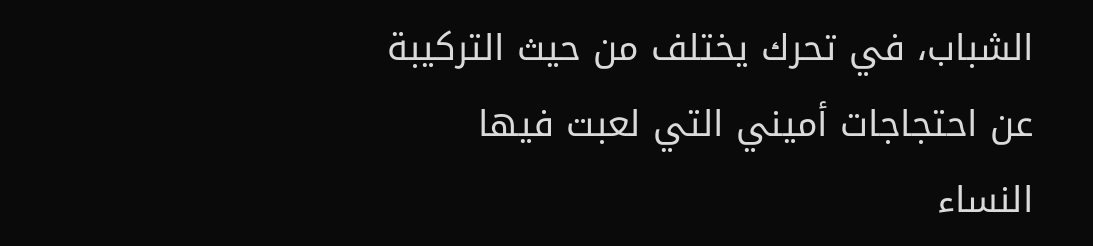الشباب، في تحرك يختلف من حيث التركيبة عن احتجاجات أميني التي لعبت فيها النساء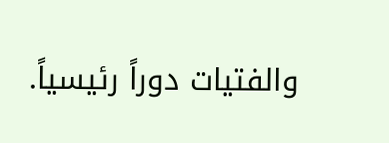والفتيات دوراً رئيسياً.